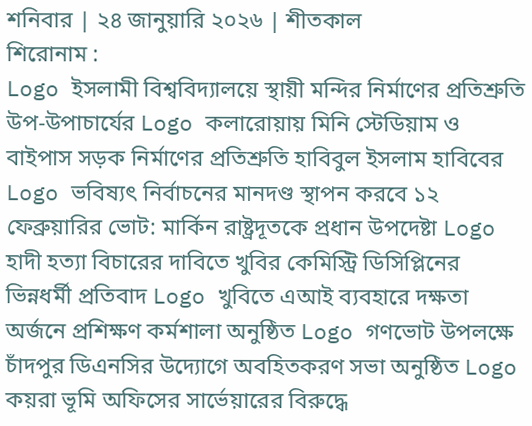শনিবার | ২৪ জানুয়ারি ২০২৬ | শীতকাল
শিরোনাম :
Logo ইসলামী বিশ্ববিদ্যালয়ে স্থায়ী মন্দির নির্মাণের প্রতিশ্রুতি উপ-উপাচার্যের Logo কলারোয়ায় মিনি স্টেডিয়াম ও বাইপাস সড়ক নির্মাণের প্রতিশ্রুতি হাবিবুল ইসলাম হাবিবের Logo ভবিষ্যৎ নির্বাচনের মানদণ্ড স্থাপন করবে ১২ ফেব্রুয়ারির ভোট: মার্কিন রাষ্ট্রদূতকে প্রধান উপদেষ্টা Logo হাদী হত্যা বিচারের দাবিতে খুবির কেমিস্ট্রি ডিসিপ্লিনের ভিন্নধর্মী প্রতিবাদ Logo খুবিতে এআই ব্যবহারে দক্ষতা অর্জনে প্রশিক্ষণ কর্মশালা অনুষ্ঠিত Logo গণভোট উপলক্ষে চাঁদপুর ডিএনসির উদ্যোগে অবহিতকরণ সভা অনুষ্ঠিত Logo কয়রা ভূমি অফিসের সার্ভেয়ারের বিরুদ্ধে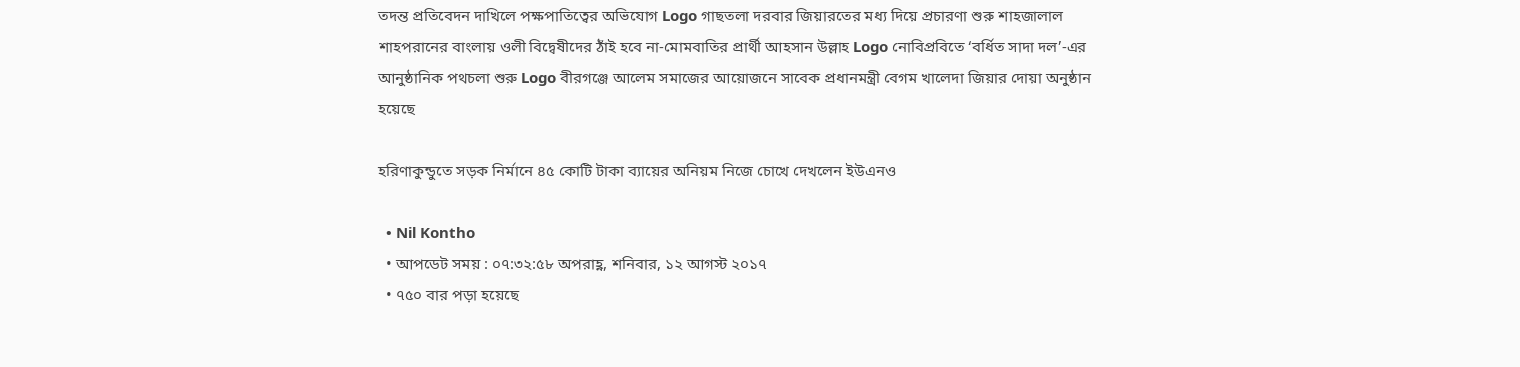তদন্ত প্রতিবেদন দাখিলে পক্ষপাতিত্বের অভিযোগ Logo গাছতলা দরবার জিয়ারতের মধ্য দিয়ে প্রচারণা শুরু শাহজালাল শাহপরানের বাংলায় ওলী বিদ্বেষীদের ঠাঁই হবে না-মোমবাতির প্রার্থী আহসান উল্লাহ Logo নোবিপ্রবিতে ‘বর্ধিত সাদা দল’-এর আনুষ্ঠানিক পথচলা শুরু Logo বীরগঞ্জে আলেম সমাজের আয়োজনে সাবেক প্রধানমন্ত্রী বেগম খালেদা জিয়ার দোয়া অনুষ্ঠান হয়েছে

হরিণাকুন্ডুতে সড়ক নির্মানে ৪৫ কোটি টাকা ব্যায়ের অনিয়ম নিজে চোখে দেখলেন ইউএনও

  • Nil Kontho
  • আপডেট সময় : ০৭:৩২:৫৮ অপরাহ্ণ, শনিবার, ১২ আগস্ট ২০১৭
  • ৭৫০ বার পড়া হয়েছে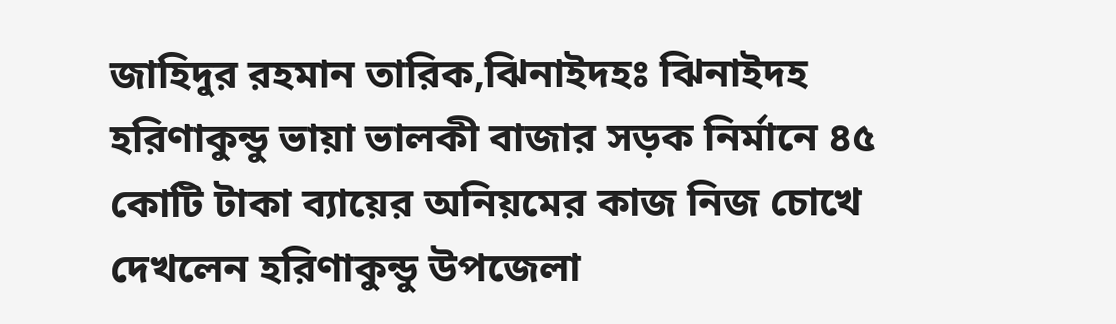জাহিদুর রহমান তারিক,ঝিনাইদহঃ ঝিনাইদহ হরিণাকুন্ডু ভায়া ভালকী বাজার সড়ক নির্মানে ৪৫ কোটি টাকা ব্যায়ের অনিয়মের কাজ নিজ চোখে দেখলেন হরিণাকুন্ডু উপজেলা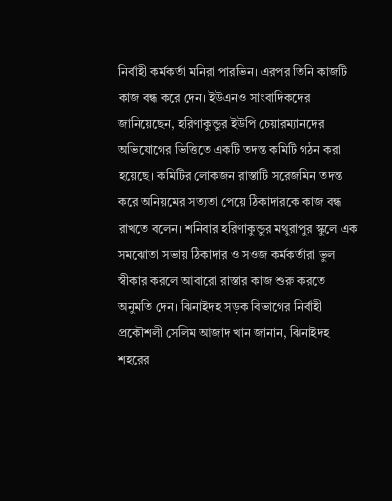নির্বাহী কর্মকর্তা মনিরা পারভিন। এরপর তিনি কাজটি কাজ বন্ধ করে দেন। ইউএনও সাংবাদিকদের জানিয়েছেন, হরিণাকুন্ডুর ইউপি চেয়ারম্যানদের অভিযোগের ভিত্তিতে একটি তদন্ত কমিটি গঠন করা হয়েছে। কমিটির লোকজন রাস্তাটি সরেজমিন তদন্ত করে অনিয়মের সত্যতা পেয়ে ঠিকাদারকে কাজ বন্ধ রাখতে বলেন। শনিবার হরিণাকুন্ডুর মথুরাপুর স্কুলে এক সমঝোতা সভায় ঠিকাদার ও সওজ কর্মকর্তারা ভুল স্বীকার করলে আবারো রাস্তার কাজ শুরু করতে অনুমতি দেন। ঝিনাইদহ সড়ক বিভাগের নির্বাহী প্রকৌশলী সেলিম আজাদ খান জানান, ঝিনাইদহ শহরের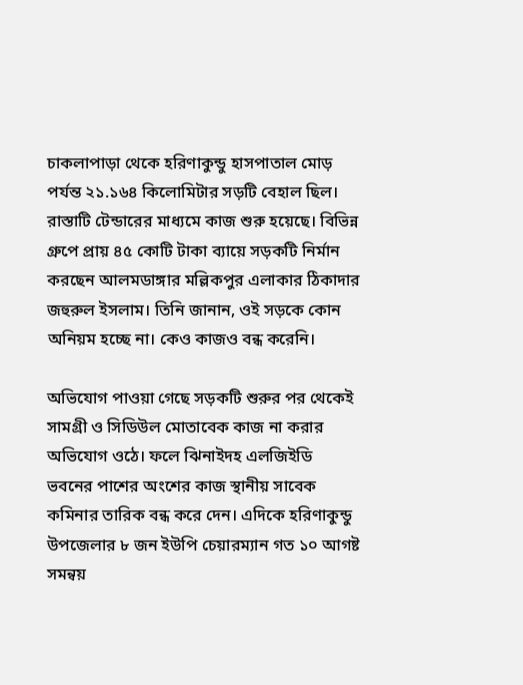চাকলাপাড়া থেকে হরিণাকুন্ডু হাসপাতাল মোড় পর্যন্ত ২১.১৬৪ কিলোমিটার সড়টি বেহাল ছিল। রাস্তাটি টেন্ডারের মাধ্যমে কাজ শুরু হয়েছে। বিভিন্ন গ্রুপে প্রায় ৪৫ কোটি টাকা ব্যায়ে সড়কটি নির্মান করছেন আলমডাঙ্গার মল্লিকপুর এলাকার ঠিকাদার জহুরুল ইসলাম। তিনি জানান, ওই সড়কে কোন অনিয়ম হচ্ছে না। কেও কাজও বন্ধ করেনি।

অভিযোগ পাওয়া গেছে সড়কটি শুরুর পর থেকেই সামগ্রী ও সিডিউল মোতাবেক কাজ না করার অভিযোগ ওঠে। ফলে ঝিনাইদহ এলজিইডি ভবনের পাশের অংশের কাজ স্থানীয় সাবেক কমিনার তারিক বন্ধ করে দেন। এদিকে হরিণাকুন্ডু উপজেলার ৮ জন ইউপি চেয়ারম্যান গত ১০ আগষ্ট সমন্বয়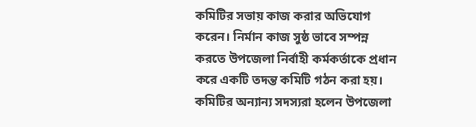কমিটির সভায় কাজ করার অভিযোগ করেন। নির্মান কাজ সুষ্ঠ ভাবে সম্পন্ন করতে উপজেলা নির্বাহী কর্মকর্তাকে প্রধান করে একটি তদন্ত কমিটি গঠন করা হয়। কমিটির অন্যান্য সদস্যরা হলেন উপজেলা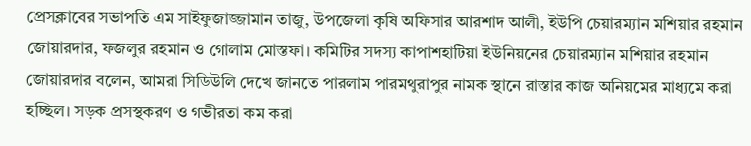প্রেসক্লাবের সভাপতি এম সাইফুজাজ্জামান তাজু, উপজেলা কৃষি অফিসার আরশাদ আলী, ইউপি চেয়ারম্যান মশিয়ার রহমান জোয়ারদার, ফজলুর রহমান ও গোলাম মোস্তফা। কমিটির সদস্য কাপাশহাটিয়া ইউনিয়নের চেয়ারম্যান মশিয়ার রহমান জোয়ারদার বলেন, আমরা সিডিউলি দেখে জানতে পারলাম পারমথুরাপুর নামক স্থানে রাস্তার কাজ অনিয়মের মাধ্যমে করা হচ্ছিল। সড়ক প্রসস্থকরণ ও গভীরতা কম করা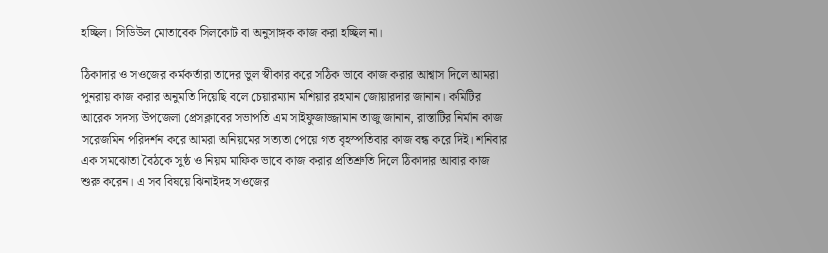হচ্ছিল। সিডিউল মোতাবেক সিলকোট বা অনুসাঙ্গক কাজ করা হচ্ছিল না।

ঠিকাদার ও সওজের কর্মকর্তারা তাদের ভুল স্বীকার করে সঠিক ভাবে কাজ করার আশ্বাস দিলে আমরা পুনরায় কাজ করার অনুমতি দিয়েছি বলে চেয়ারম্যান মশিয়ার রহমান জোয়ারদার জানান। কমিটির আরেক সদস্য উপজেলা প্রেসক্লাবের সভাপতি এম সাইফুজাজ্জামান তাজু জানান, রাস্তাটির নির্মান কাজ সরেজমিন পরিদর্শন করে আমরা অনিয়মের সত্যতা পেয়ে গত বৃহস্পতিবার কাজ বন্ধ করে দিই। শনিবার এক সমঝোতা বৈঠকে সুষ্ঠ ও নিয়ম মাফিক ভাবে কাজ করার প্রতিশ্রুতি দিলে ঠিকাদার আবার কাজ শুরু করেন। এ সব বিষয়ে ঝিনাইদহ সওজের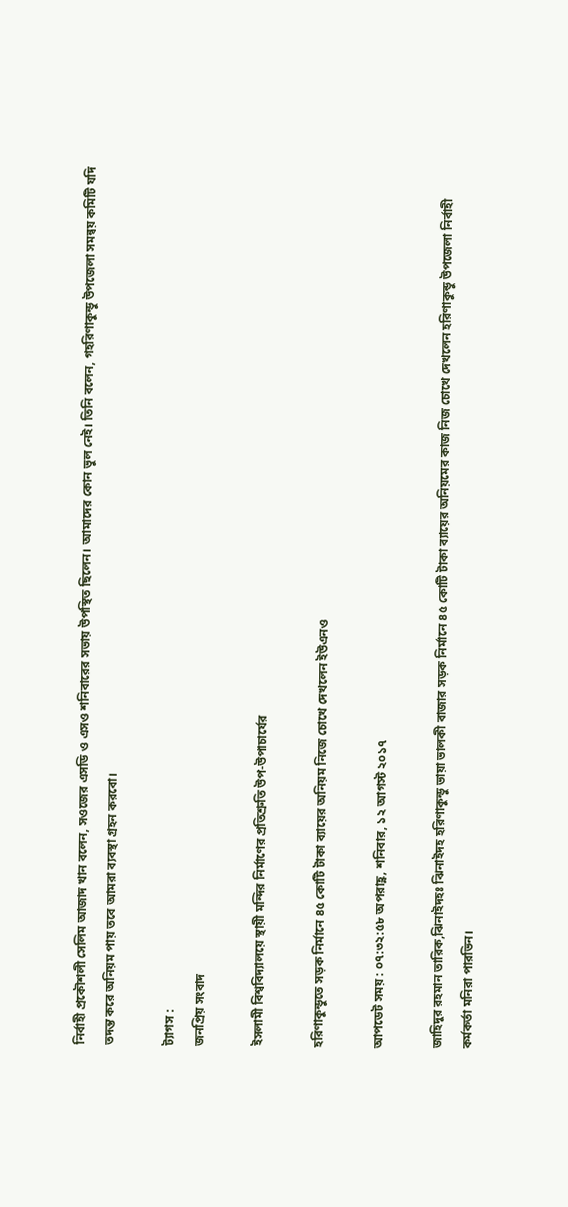নির্বাহী প্রকৌশলী সেলিম আজাদ খান বলেন, সওজের এসডি ও এসও শনিবারের সভায় উপস্থিত ছিলেন। আমাদের কোন ভুল নেই। তিনি বলেন, গহরিণাকুন্ডু উপজেলা সমন্বয় কমিটি যদি তদন্ত করে অনিয়ম পায় তবে আমরা ব্যবস্থা গ্রহন করবো।

ট্যাগস :
জনপ্রিয় সংবাদ

ইসলামী বিশ্ববিদ্যালয়ে স্থায়ী মন্দির নির্মাণের প্রতিশ্রুতি উপ-উপাচার্যের

হরিণাকুন্ডুতে সড়ক নির্মানে ৪৫ কোটি টাকা ব্যায়ের অনিয়ম নিজে চোখে দেখলেন ইউএনও

আপডেট সময় : ০৭:৩২:৫৮ অপরাহ্ণ, শনিবার, ১২ আগস্ট ২০১৭

জাহিদুর রহমান তারিক,ঝিনাইদহঃ ঝিনাইদহ হরিণাকুন্ডু ভায়া ভালকী বাজার সড়ক নির্মানে ৪৫ কোটি টাকা ব্যায়ের অনিয়মের কাজ নিজ চোখে দেখলেন হরিণাকুন্ডু উপজেলা নির্বাহী কর্মকর্তা মনিরা পারভিন।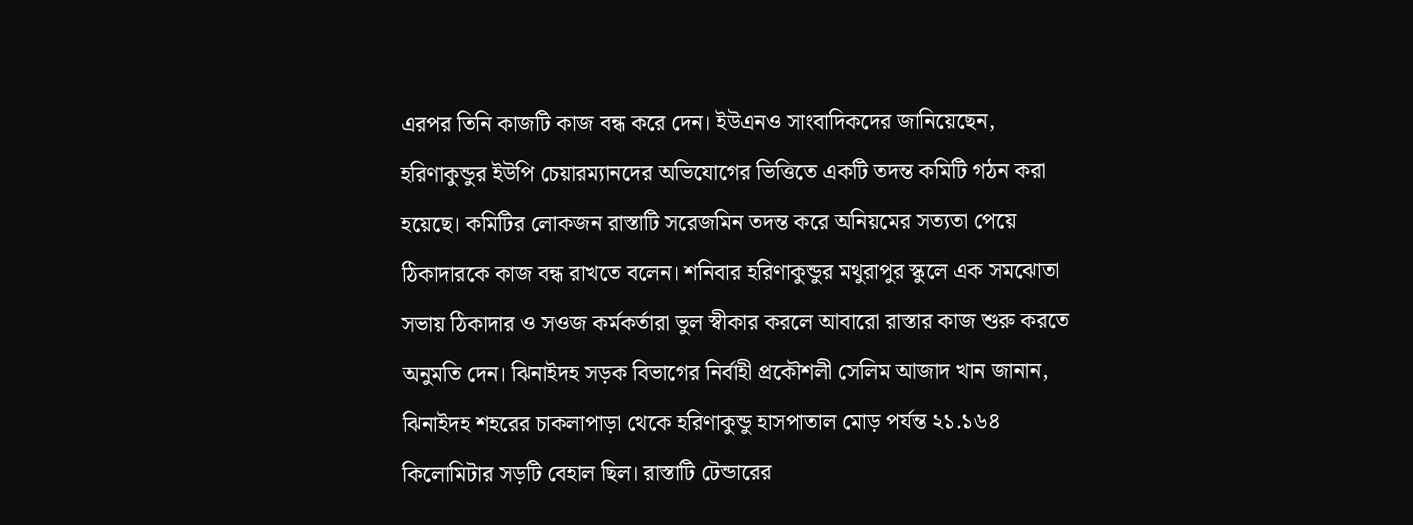এরপর তিনি কাজটি কাজ বন্ধ করে দেন। ইউএনও সাংবাদিকদের জানিয়েছেন, হরিণাকুন্ডুর ইউপি চেয়ারম্যানদের অভিযোগের ভিত্তিতে একটি তদন্ত কমিটি গঠন করা হয়েছে। কমিটির লোকজন রাস্তাটি সরেজমিন তদন্ত করে অনিয়মের সত্যতা পেয়ে ঠিকাদারকে কাজ বন্ধ রাখতে বলেন। শনিবার হরিণাকুন্ডুর মথুরাপুর স্কুলে এক সমঝোতা সভায় ঠিকাদার ও সওজ কর্মকর্তারা ভুল স্বীকার করলে আবারো রাস্তার কাজ শুরু করতে অনুমতি দেন। ঝিনাইদহ সড়ক বিভাগের নির্বাহী প্রকৌশলী সেলিম আজাদ খান জানান, ঝিনাইদহ শহরের চাকলাপাড়া থেকে হরিণাকুন্ডু হাসপাতাল মোড় পর্যন্ত ২১.১৬৪ কিলোমিটার সড়টি বেহাল ছিল। রাস্তাটি টেন্ডারের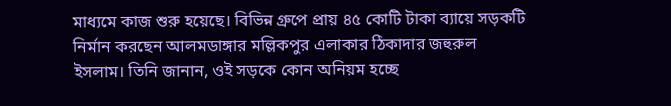মাধ্যমে কাজ শুরু হয়েছে। বিভিন্ন গ্রুপে প্রায় ৪৫ কোটি টাকা ব্যায়ে সড়কটি নির্মান করছেন আলমডাঙ্গার মল্লিকপুর এলাকার ঠিকাদার জহুরুল ইসলাম। তিনি জানান, ওই সড়কে কোন অনিয়ম হচ্ছে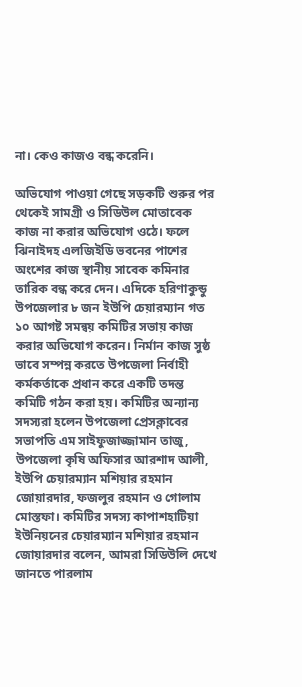না। কেও কাজও বন্ধ করেনি।

অভিযোগ পাওয়া গেছে সড়কটি শুরুর পর থেকেই সামগ্রী ও সিডিউল মোতাবেক কাজ না করার অভিযোগ ওঠে। ফলে ঝিনাইদহ এলজিইডি ভবনের পাশের অংশের কাজ স্থানীয় সাবেক কমিনার তারিক বন্ধ করে দেন। এদিকে হরিণাকুন্ডু উপজেলার ৮ জন ইউপি চেয়ারম্যান গত ১০ আগষ্ট সমন্বয় কমিটির সভায় কাজ করার অভিযোগ করেন। নির্মান কাজ সুষ্ঠ ভাবে সম্পন্ন করতে উপজেলা নির্বাহী কর্মকর্তাকে প্রধান করে একটি তদন্ত কমিটি গঠন করা হয়। কমিটির অন্যান্য সদস্যরা হলেন উপজেলা প্রেসক্লাবের সভাপতি এম সাইফুজাজ্জামান তাজু, উপজেলা কৃষি অফিসার আরশাদ আলী, ইউপি চেয়ারম্যান মশিয়ার রহমান জোয়ারদার, ফজলুর রহমান ও গোলাম মোস্তফা। কমিটির সদস্য কাপাশহাটিয়া ইউনিয়নের চেয়ারম্যান মশিয়ার রহমান জোয়ারদার বলেন, আমরা সিডিউলি দেখে জানতে পারলাম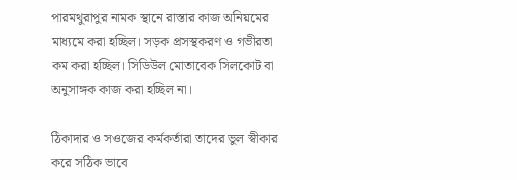পারমথুরাপুর নামক স্থানে রাস্তার কাজ অনিয়মের মাধ্যমে করা হচ্ছিল। সড়ক প্রসস্থকরণ ও গভীরতা কম করা হচ্ছিল। সিডিউল মোতাবেক সিলকোট বা অনুসাঙ্গক কাজ করা হচ্ছিল না।

ঠিকাদার ও সওজের কর্মকর্তারা তাদের ভুল স্বীকার করে সঠিক ভাবে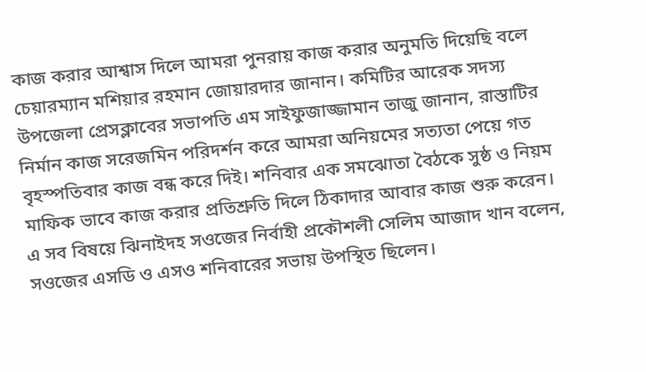কাজ করার আশ্বাস দিলে আমরা পুনরায় কাজ করার অনুমতি দিয়েছি বলে চেয়ারম্যান মশিয়ার রহমান জোয়ারদার জানান। কমিটির আরেক সদস্য উপজেলা প্রেসক্লাবের সভাপতি এম সাইফুজাজ্জামান তাজু জানান, রাস্তাটির নির্মান কাজ সরেজমিন পরিদর্শন করে আমরা অনিয়মের সত্যতা পেয়ে গত বৃহস্পতিবার কাজ বন্ধ করে দিই। শনিবার এক সমঝোতা বৈঠকে সুষ্ঠ ও নিয়ম মাফিক ভাবে কাজ করার প্রতিশ্রুতি দিলে ঠিকাদার আবার কাজ শুরু করেন। এ সব বিষয়ে ঝিনাইদহ সওজের নির্বাহী প্রকৌশলী সেলিম আজাদ খান বলেন, সওজের এসডি ও এসও শনিবারের সভায় উপস্থিত ছিলেন।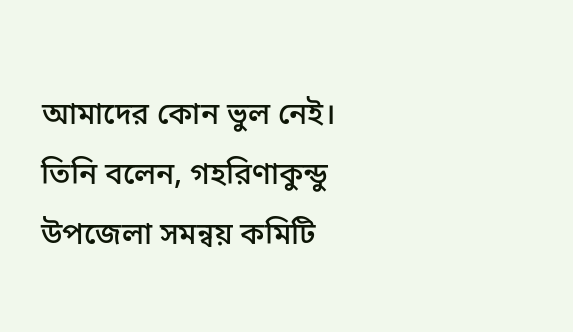আমাদের কোন ভুল নেই। তিনি বলেন, গহরিণাকুন্ডু উপজেলা সমন্বয় কমিটি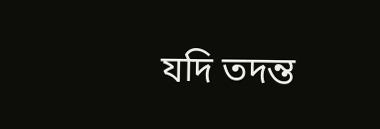যদি তদন্ত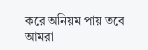করে অনিয়ম পায় তবে আমরা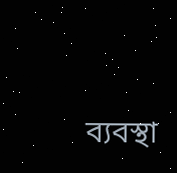ব্যবস্থা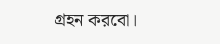গ্রহন করবো।